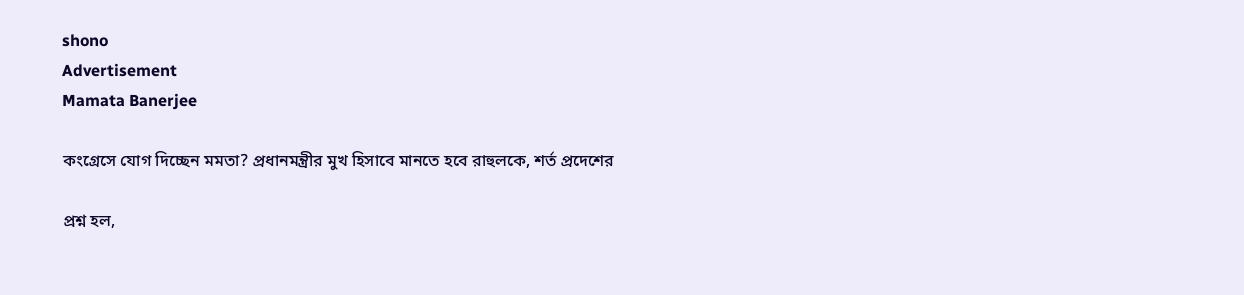shono
Advertisement
Mamata Banerjee

কংগ্রেসে যোগ দিচ্ছেন মমতা? প্রধানমন্ত্রীর মুখ হিসাবে মানতে হবে রাহুলকে, শর্ত প্রদেশের

প্রশ্ন হল,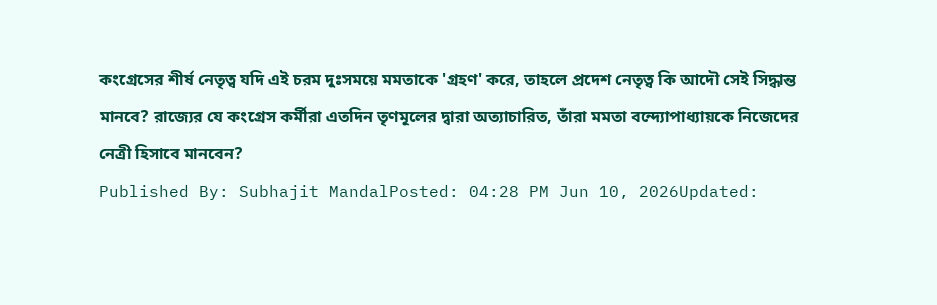কংগ্রেসের শীর্ষ নেতৃত্ব যদি এই চরম দুঃসময়ে মমতাকে 'গ্রহণ' করে, তাহলে প্রদেশ নেতৃত্ব কি আদৌ সেই সিদ্ধান্ত মানবে? রাজ্যের যে কংগ্রেস কর্মীরা এতদিন তৃণমূলের দ্বারা অত্যাচারিত, তাঁরা মমতা বন্দ্যোপাধ্যায়কে নিজেদের নেত্রী হিসাবে মানবেন?
Published By: Subhajit MandalPosted: 04:28 PM Jun 10, 2026Updated: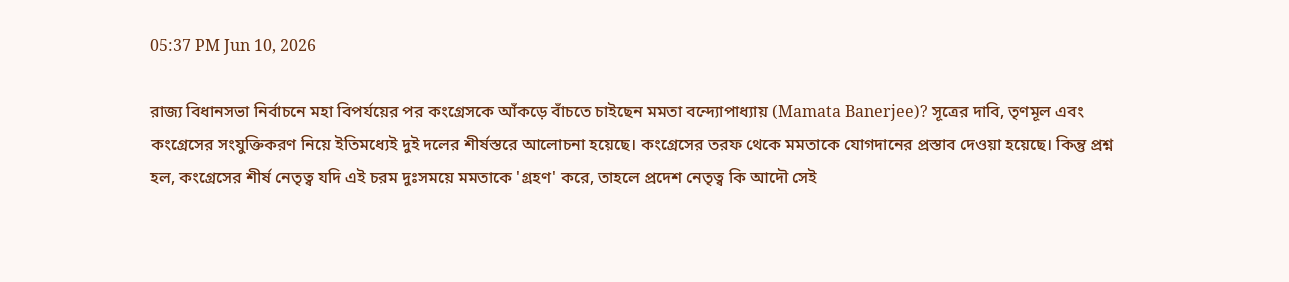05:37 PM Jun 10, 2026

রাজ্য বিধানসভা নির্বাচনে মহা বিপর্যয়ের পর কংগ্রেসকে আঁকড়ে বাঁচতে চাইছেন মমতা বন্দ্যোপাধ্যায় (Mamata Banerjee)? সূত্রের দাবি, তৃণমূল এবং কংগ্রেসের সংযুক্তিকরণ নিয়ে ইতিমধ্যেই দুই দলের শীর্ষস্তরে আলোচনা হয়েছে। কংগ্রেসের তরফ থেকে মমতাকে যোগদানের প্রস্তাব দেওয়া হয়েছে। কিন্তু প্রশ্ন হল, কংগ্রেসের শীর্ষ নেতৃত্ব যদি এই চরম দুঃসময়ে মমতাকে 'গ্রহণ' করে, তাহলে প্রদেশ নেতৃত্ব কি আদৌ সেই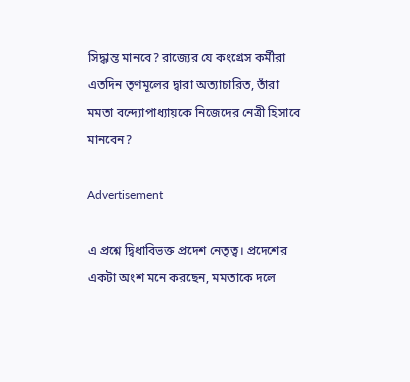সিদ্ধান্ত মানবে? রাজ্যের যে কংগ্রেস কর্মীরা এতদিন তৃণমূলের দ্বারা অত্যাচারিত, তাঁরা মমতা বন্দ্যোপাধ্যায়কে নিজেদের নেত্রী হিসাবে মানবেন?

Advertisement

এ প্রশ্নে দ্বিধাবিভক্ত প্রদেশ নেতৃত্ব। প্রদেশের একটা অংশ মনে করছেন, মমতাকে দলে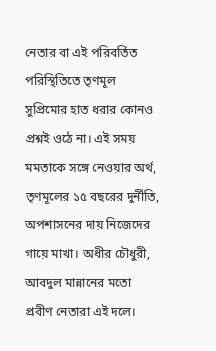নেতার বা এই পরিবর্তিত পরিস্থিতিতে তৃণমূল সুপ্রিমোর হাত ধরার কোনও প্রশ্নই ওঠে না। এই সময় মমতাকে সঙ্গে নেওয়ার অর্থ, তৃণমূলের ১৫ বছরের দুর্নীতি, অপশাসনের দায় নিজেদের গায়ে মাখা। অধীর চৌধুরী, আবদুল মান্নানের মতো প্রবীণ নেতারা এই দলে।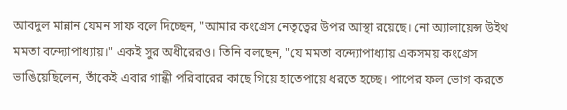আবদুল মান্নান যেমন সাফ বলে দিচ্ছেন, "আমার কংগ্রেস নেতৃত্বের উপর আস্থা রয়েছে। নো অ্যালায়েন্স উইথ মমতা বন্দ্যোপাধ্যায়।" একই সুর অধীরেরও। তিনি বলছেন, "যে মমতা বন্দ্যোপাধ্যায় একসময় কংগ্রেস ভাঙিয়েছিলেন, তাঁকেই এবার গান্ধী পরিবারের কাছে গিয়ে হাতেপায়ে ধরতে হচ্ছে। পাপের ফল ভোগ করতে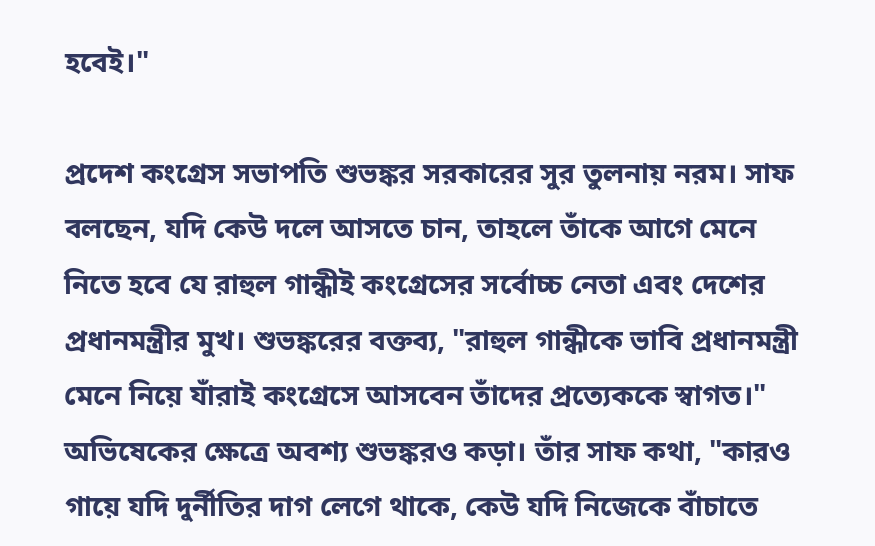হবেই।"

প্রদেশ কংগ্রেস সভাপতি শুভঙ্কর সরকারের সুর তুলনায় নরম। সাফ বলছেন, যদি কেউ দলে আসতে চান, তাহলে তাঁকে আগে মেনে নিতে হবে যে রাহুল গান্ধীই কংগ্রেসের সর্বোচ্চ নেতা এবং দেশের প্রধানমন্ত্রীর মুখ। শুভঙ্করের বক্তব্য, "রাহুল গান্ধীকে ভাবি প্রধানমন্ত্রী মেনে নিয়ে যাঁরাই কংগ্রেসে আসবেন তাঁদের প্রত্যেককে স্বাগত।" অভিষেকের ক্ষেত্রে অবশ্য শুভঙ্করও কড়া। তাঁর সাফ কথা, "কারও গায়ে যদি দুর্নীতির দাগ লেগে থাকে, কেউ যদি নিজেকে বাঁচাতে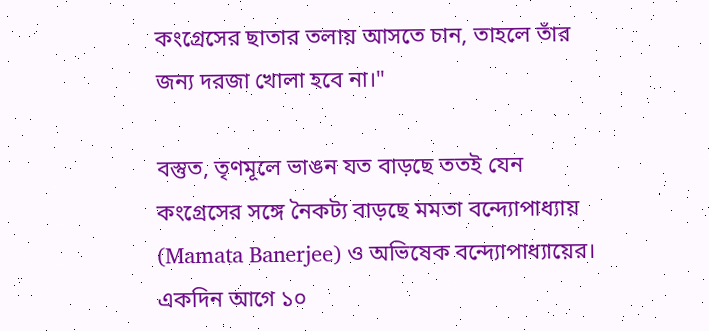কংগ্রেসের ছাতার তলায় আসতে চান, তাহলে তাঁর জন্য দরজা খোলা হবে না।"

বস্তুত, তৃণমূলে ভাঙন যত বাড়ছে ততই যেন কংগ্রেসের সঙ্গে নৈকট্য বাড়ছে মমতা বন্দ্যোপাধ্যায় (Mamata Banerjee) ও অভিষেক বন্দ্যোপাধ্যায়ের। একদিন আগে ১০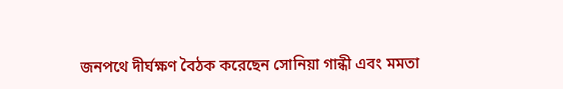জনপথে দীর্ঘক্ষণ বৈঠক করেছেন সোনিয়া গান্ধী এবং মমতা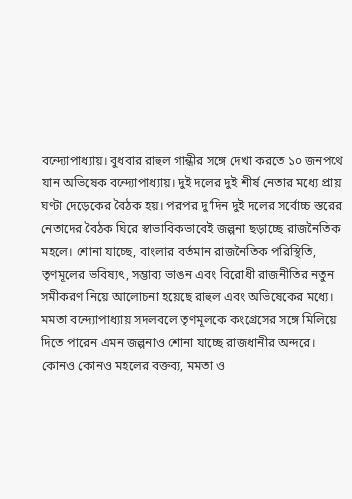বন্দ্যোপাধ্যায়। বুধবার রাহুল গান্ধীর সঙ্গে দেখা করতে ১০ জনপথে যান অভিষেক বন্দ্যোপাধ্যায়। দুই দলের দুই শীর্ষ নেতার মধ্যে প্রায় ঘণ্টা দেড়েকের বৈঠক হয়। পরপর দু’দিন দুই দলের সর্বোচ্চ স্তরের নেতাদের বৈঠক ঘিরে স্বাভাবিকভাবেই জল্পনা ছড়াচ্ছে রাজনৈতিক মহলে। শোনা যাচ্ছে, বাংলার বর্তমান রাজনৈতিক পরিস্থিতি, তৃণমূলের ভবিষ্যৎ, সম্ভাব্য ভাঙন এবং বিরোধী রাজনীতির নতুন সমীকরণ নিয়ে আলোচনা হয়েছে রাহুল এবং অভিষেকের মধ্যে। মমতা বন্দ্যোপাধ্যায় সদলবলে তৃণমূলকে কংগ্রেসের সঙ্গে মিলিয়ে দিতে পারেন এমন জল্পনাও শোনা যাচ্ছে রাজধানীর অন্দরে। কোনও কোনও মহলের বক্তব্য, মমতা ও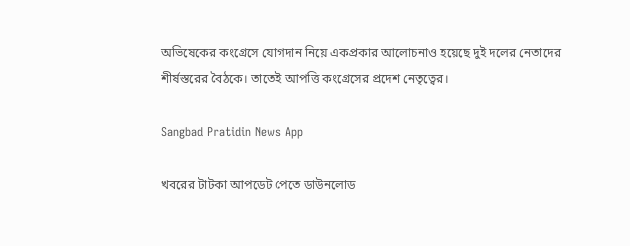অভিষেকের কংগ্রেসে যোগদান নিয়ে একপ্রকার আলোচনাও হয়েছে দুই দলের নেতাদের শীর্ষস্তরের বৈঠকে। তাতেই আপত্তি কংগ্রেসের প্রদেশ নেতৃত্বের।

Sangbad Pratidin News App

খবরের টাটকা আপডেট পেতে ডাউনলোড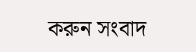করুন সংবাদ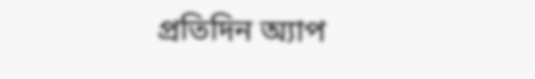প্রতিদিন অ্যাপ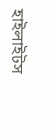হাইলাইটস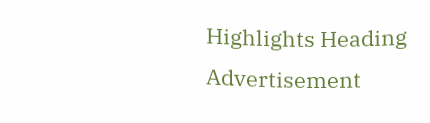Highlights Heading
Advertisement